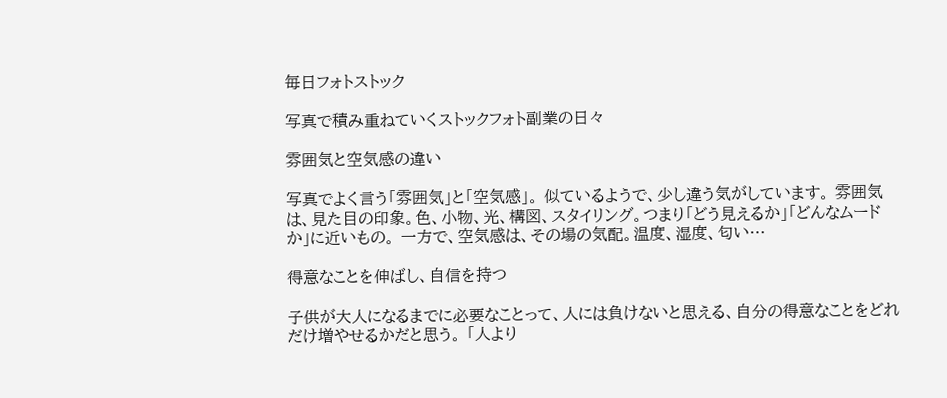毎日フォトストック

写真で積み重ねていくストックフォト副業の日々

雰囲気と空気感の違い

写真でよく言う「雰囲気」と「空気感」。 似ているようで、少し違う気がしています。 雰囲気は、見た目の印象。色、小物、光、構図、スタイリング。つまり「どう見えるか」「どんなムードか」に近いもの。 一方で、空気感は、その場の気配。温度、湿度、匂い…

得意なことを伸ばし、自信を持つ

子供が大人になるまでに必要なことって、人には負けないと思える、自分の得意なことをどれだけ増やせるかだと思う。 「人より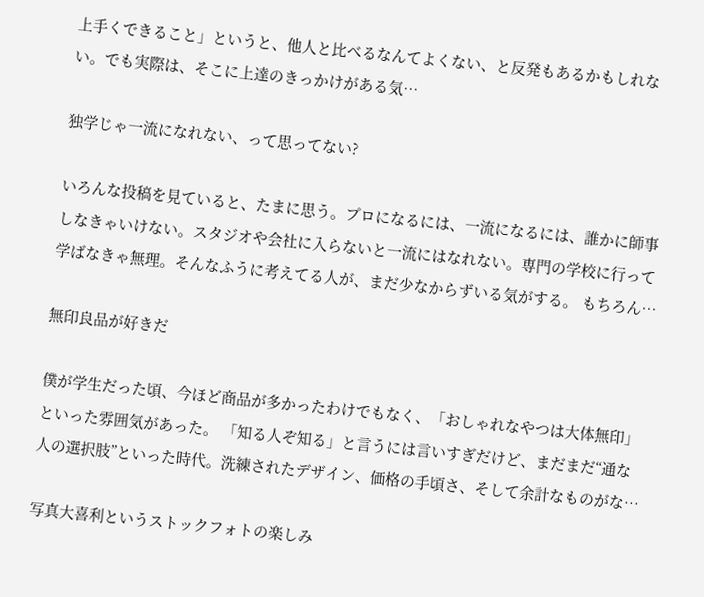上手くできること」というと、他人と比べるなんてよくない、と反発もあるかもしれない。でも実際は、そこに上達のきっかけがある気…

独学じゃ一流になれない、って思ってない?

いろんな投稿を見ていると、たまに思う。プロになるには、一流になるには、誰かに師事しなきゃいけない。スタジオや会社に入らないと一流にはなれない。専門の学校に行って学ばなきゃ無理。そんなふうに考えてる人が、まだ少なからずいる気がする。 もちろん…

無印良品が好きだ

僕が学生だった頃、今ほど商品が多かったわけでもなく、「おしゃれなやつは大体無印」といった雰囲気があった。 「知る人ぞ知る」と言うには言いすぎだけど、まだまだ“通な人の選択肢”といった時代。洗練されたデザイン、価格の手頃さ、そして余計なものがな…

写真大喜利というストックフォトの楽しみ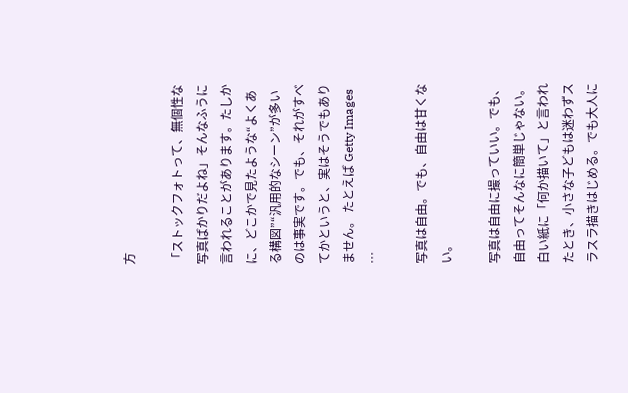方

「ストックフォトって、無個性な写真ばかりだよね」そんなふうに言われることがあります。たしかに、どこかで見たような“よくある構図”“汎用的なシーン”が多いのは事実です。でも、それがすべてかというと、実はそうでもありません。 たとえば Getty Images …

写真は自由。でも、自由は甘くない。

写真は自由に撮っていい。でも、自由ってそんなに簡単じゃない。 白い紙に「何か描いて」と言われたとき、小さな子どもは迷わずスラスラ描きはじめる。でも大人に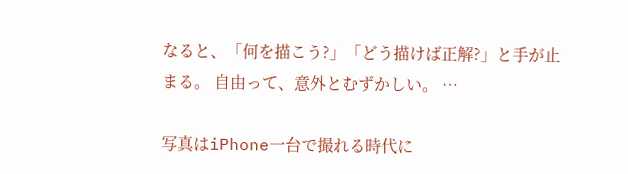なると、「何を描こう?」「どう描けば正解?」と手が止まる。 自由って、意外とむずかしい。 …

写真はiPhone一台で撮れる時代に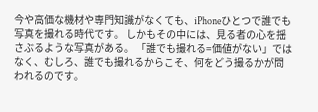今や高価な機材や専門知識がなくても、iPhoneひとつで誰でも写真を撮れる時代です。 しかもその中には、見る者の心を揺さぶるような写真がある。 「誰でも撮れる=価値がない」ではなく、むしろ、誰でも撮れるからこそ、何をどう撮るかが問われるのです。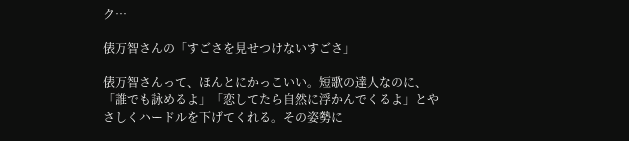ク…

俵万智さんの「すごさを見せつけないすごさ」

俵万智さんって、ほんとにかっこいい。短歌の達人なのに、「誰でも詠めるよ」「恋してたら自然に浮かんでくるよ」とやさしくハードルを下げてくれる。その姿勢に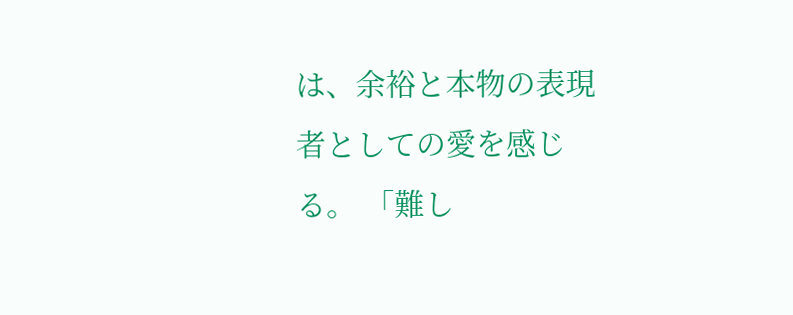は、余裕と本物の表現者としての愛を感じる。 「難し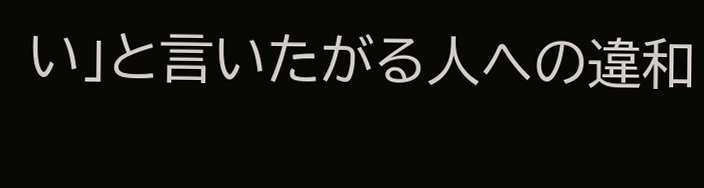い」と言いたがる人への違和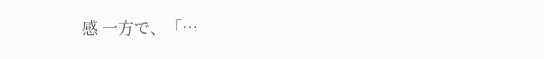感 一方で、「…